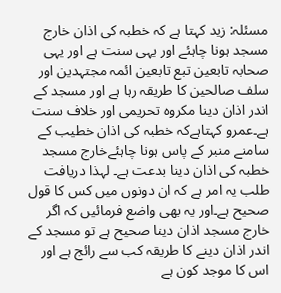مسئلہ: زید کہتا ہے کہ خطبہ کی اذان خارج مسجد ہونا چاہئے اور یہی سنت ہے اور یہی صحابہ تابعین تبع تابعین ائمہ مجتہدین اور سلف صالحین کا طریقہ رہا ہے اور مسجد کے اندر اذان دینا مکروہ تحریمی اور خلاف سنت ہے۔عمرو کہتاہےکہ خطبہ کی اذان خطیب کے سامنے منبر کے پاس ہونا چاہئےخارج مسجد خطبہ کی اذان دینا بدعت ہے۔ لہذا دریافت طلب یہ امر ہے کہ ان دونوں میں کس کا قول صحیح ہے۔اور یہ بھی واضع فرمائیں کہ اگر خارج مسجد اذان دینا صحیح ہے تو مسجد کے اندر اذان دینے کا طریقہ کب سے رائج ہے اور اس کا موجد کون ہے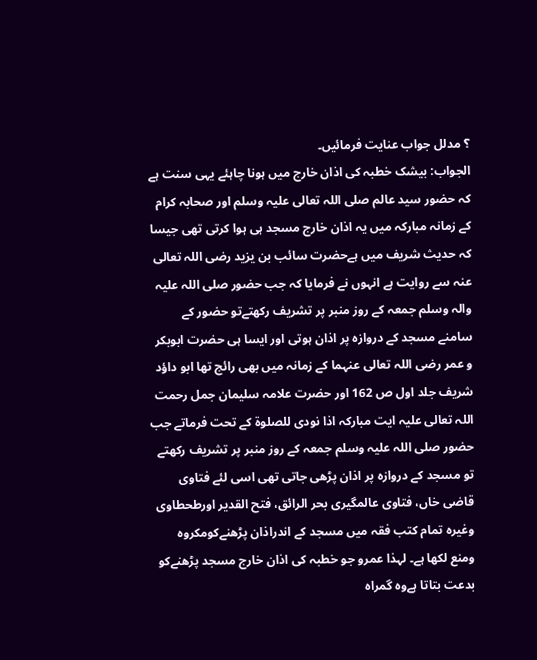؟ مدلل جواب عنایت فرمائیں۔
الجواب: بیشک خطبہ کی اذان خارج میں ہونا چاہئے یہی سنت ہے کہ حضور سید عالم صلی اللہ تعالی علیہ وسلم اور صحابہ کرام کے زمانہ مبارکہ میں یہ اذان خارج مسجد ہی ہوا کرتی تھی جیسا کہ حدیث شریف میں ہےحضرت سائب بن یزید رضی اللہ تعالی عنہ سے روایت ہے انہوں نے فرمایا کہ جب حضور صلی اللہ علیہ والہ وسلم جمعہ کے روز منبر پر تشریف رکھتےتو حضور کے سامنے مسجد کے دروازہ پر اذان ہوتی اور ایسا ہی حضرت ابوبکر و عمر رضی اللہ تعالی عنہما کے زمانہ میں بھی رائج تھا ابو داؤد شریف جلد اول ص 162 اور حضرت علامہ سلیمان جمل رحمت اللہ تعالی علیہ ایت مبارکہ اذا نودی للصلوۃ کے تحت فرماتے جب حضور صلی اللہ علیہ وسلم جمعہ کے روز منبر پر تشریف رکھتے تو مسجد کے دروازہ پر اذان پڑھی جاتی تھی اسی لئے فتاوی قاضی خاں، فتاوی عالمگیری بحر الرائق، فتح القدیر اورطحطاوی وغیرہ تمام کتب فقہ میں مسجد کے اندراذان پڑھنےکومکروہ ومنع لکھا ہے۔ لہذا عمرو جو خطبہ کی اذان خارج مسجد پڑھنےکو بدعت بتاتا ہےوہ گمراہ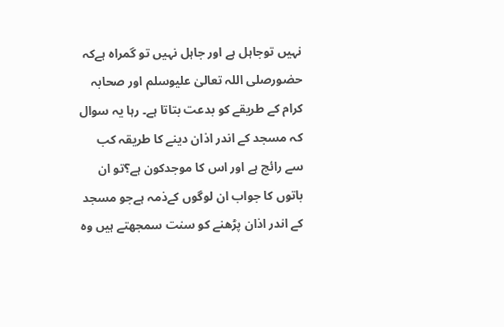نہیں توجاہل ہے اور جاہل نہیں تو گمراہ ہےکہ حضورصلی اللہ تعالیٰ علیوسلم اور صحابہ کرام کے طریقے کو بدعت بتاتا ہے۔ رہا یہ سوال کہ مسجد کے اندر اذان دینے کا طریقہ کب سے رائج ہے اور اس کا موجدکون ہے؟تو ان باتوں کا جواب ان لوگوں کےذمہ ہےجو مسجد کے اندر اذان پڑھنے کو سنت سمجھتے ہیں وہ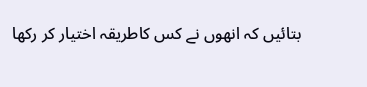بتائیں کہ انھوں نے کس کاطریقہ اختیار کر رکھا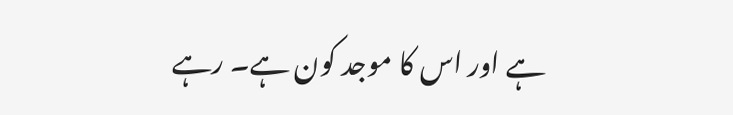ہے اور اس کا موجد کون ہے۔ رہے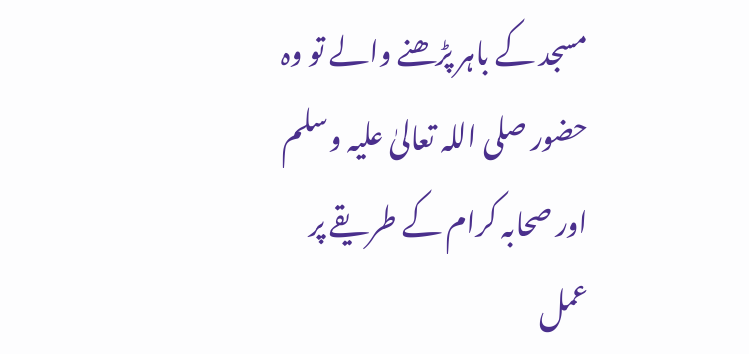مسجد کے باہر پڑھنے والے تو وہ حضور صلی اللہ تعالیٰ علیہ وسلم اور صحابہ کرام کے طریقے پر عمل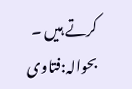کرتے ہیں ۔
بحوالہ:فتاوی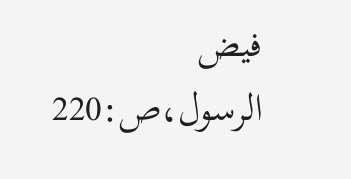فیض الرسول،ص:220